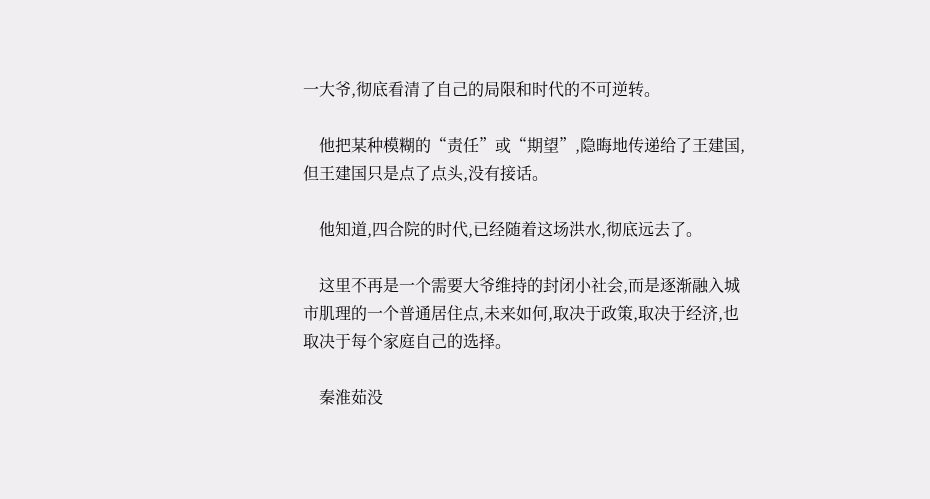一大爷,彻底看清了自己的局限和时代的不可逆转。

    他把某种模糊的“责任”或“期望”,隐晦地传递给了王建国,但王建国只是点了点头,没有接话。

    他知道,四合院的时代,已经随着这场洪水,彻底远去了。

    这里不再是一个需要大爷维持的封闭小社会,而是逐渐融入城市肌理的一个普通居住点,未来如何,取决于政策,取决于经济,也取决于每个家庭自己的选择。

    秦淮茹没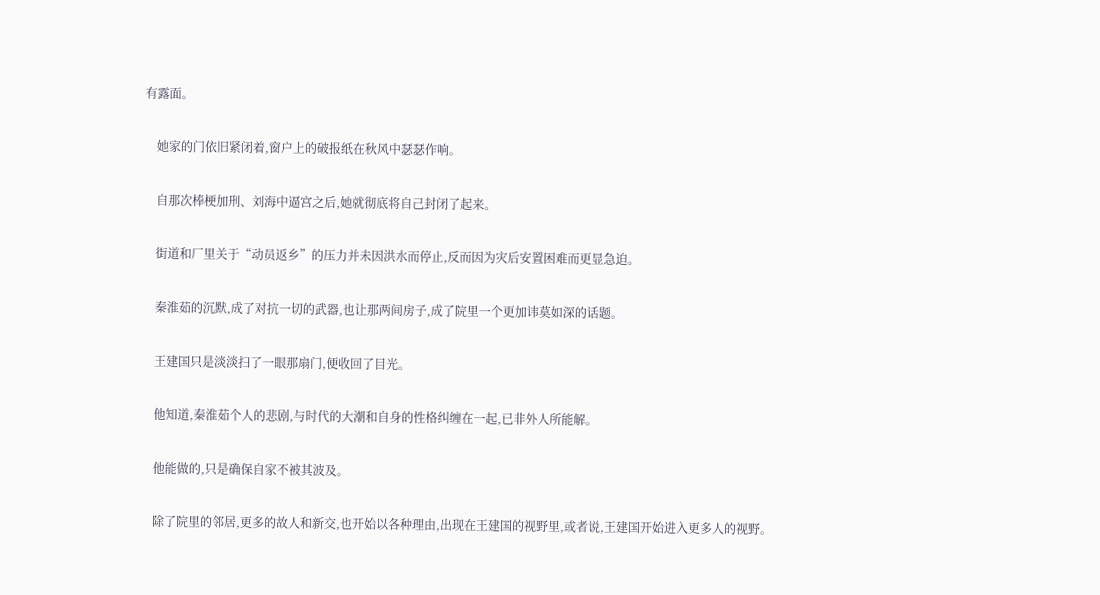有露面。

    她家的门依旧紧闭着,窗户上的破报纸在秋风中瑟瑟作响。

    自那次棒梗加刑、刘海中逼宫之后,她就彻底将自己封闭了起来。

    街道和厂里关于“动员返乡”的压力并未因洪水而停止,反而因为灾后安置困难而更显急迫。

    秦淮茹的沉默,成了对抗一切的武器,也让那两间房子,成了院里一个更加讳莫如深的话题。

    王建国只是淡淡扫了一眼那扇门,便收回了目光。

    他知道,秦淮茹个人的悲剧,与时代的大潮和自身的性格纠缠在一起,已非外人所能解。

    他能做的,只是确保自家不被其波及。

    除了院里的邻居,更多的故人和新交,也开始以各种理由,出现在王建国的视野里,或者说,王建国开始进入更多人的视野。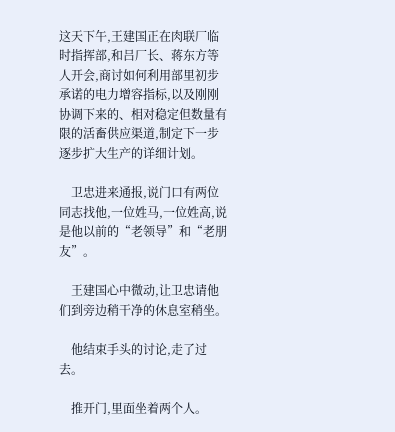这天下午,王建国正在肉联厂临时指挥部,和吕厂长、蒋东方等人开会,商讨如何利用部里初步承诺的电力增容指标,以及刚刚协调下来的、相对稳定但数量有限的活畜供应渠道,制定下一步逐步扩大生产的详细计划。

    卫忠进来通报,说门口有两位同志找他,一位姓马,一位姓高,说是他以前的“老领导”和“老朋友”。

    王建国心中微动,让卫忠请他们到旁边稍干净的休息室稍坐。

    他结束手头的讨论,走了过去。

    推开门,里面坐着两个人。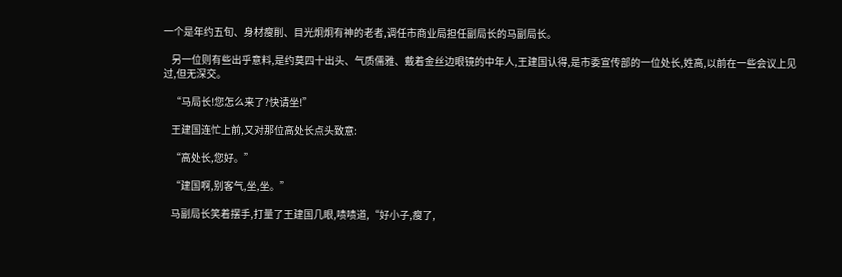一个是年约五旬、身材瘦削、目光炯炯有神的老者,调任市商业局担任副局长的马副局长。

    另一位则有些出乎意料,是约莫四十出头、气质儒雅、戴着金丝边眼镜的中年人,王建国认得,是市委宣传部的一位处长,姓高,以前在一些会议上见过,但无深交。

    “马局长!您怎么来了?快请坐!”

    王建国连忙上前,又对那位高处长点头致意:

    “高处长,您好。”

    “建国啊,别客气,坐,坐。”

    马副局长笑着摆手,打量了王建国几眼,啧啧道,“好小子,瘦了,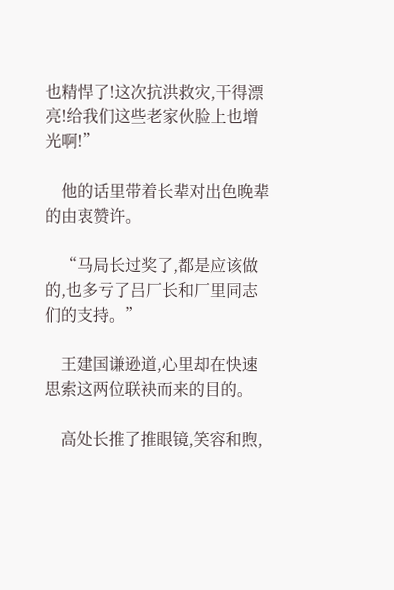也精悍了!这次抗洪救灾,干得漂亮!给我们这些老家伙脸上也增光啊!”

    他的话里带着长辈对出色晚辈的由衷赞许。

    “马局长过奖了,都是应该做的,也多亏了吕厂长和厂里同志们的支持。”

    王建国谦逊道,心里却在快速思索这两位联袂而来的目的。

    高处长推了推眼镜,笑容和煦,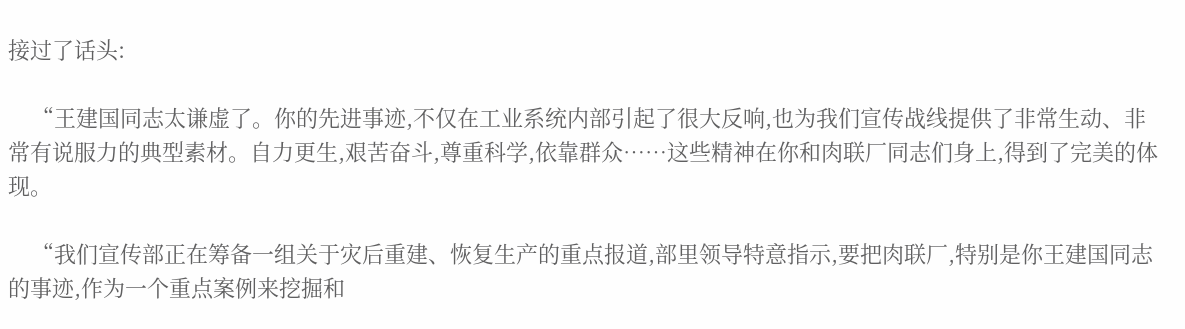接过了话头:

    “王建国同志太谦虚了。你的先进事迹,不仅在工业系统内部引起了很大反响,也为我们宣传战线提供了非常生动、非常有说服力的典型素材。自力更生,艰苦奋斗,尊重科学,依靠群众……这些精神在你和肉联厂同志们身上,得到了完美的体现。

    “我们宣传部正在筹备一组关于灾后重建、恢复生产的重点报道,部里领导特意指示,要把肉联厂,特别是你王建国同志的事迹,作为一个重点案例来挖掘和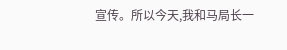宣传。所以今天,我和马局长一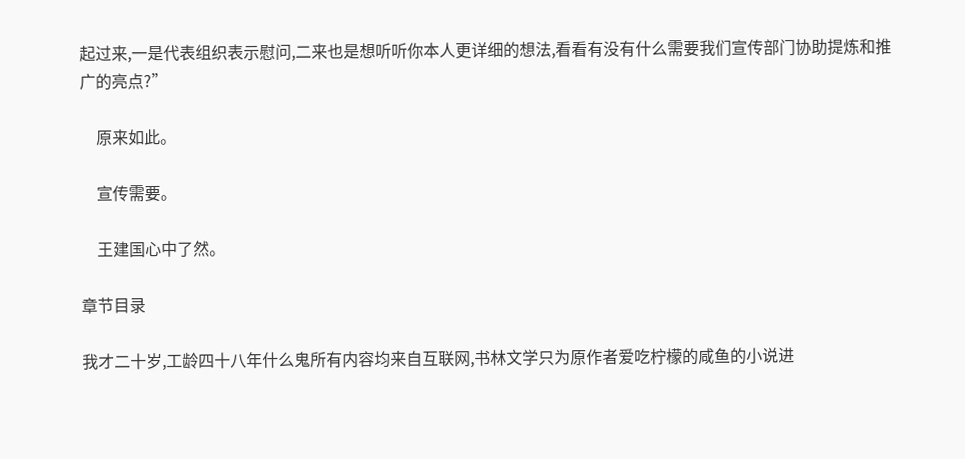起过来,一是代表组织表示慰问,二来也是想听听你本人更详细的想法,看看有没有什么需要我们宣传部门协助提炼和推广的亮点?”

    原来如此。

    宣传需要。

    王建国心中了然。

章节目录

我才二十岁,工龄四十八年什么鬼所有内容均来自互联网,书林文学只为原作者爱吃柠檬的咸鱼的小说进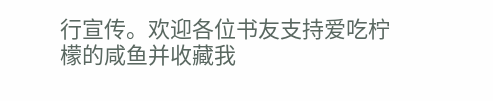行宣传。欢迎各位书友支持爱吃柠檬的咸鱼并收藏我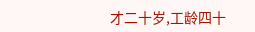才二十岁,工龄四十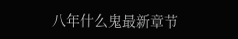八年什么鬼最新章节